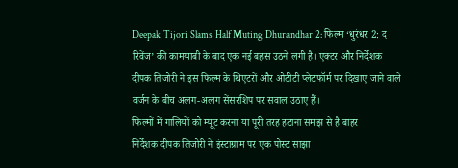Deepak Tijori Slams Half Muting Dhurandhar 2: फिल्म ‘धुरंधर 2: द रिवेंज’ की कामयाबी के बाद एक नई बहस उठने लगी है। एक्टर और निर्देशक दीपक तिजोरी ने इस फिल्म के थिएटरों और ओटीटी प्लेटफॉर्म पर दिखाए जाने वाले वर्जन के बीच अलग-अलग सेंसरशिप पर सवाल उठाए हैं।
फिल्मों में गालियों को म्यूट करना या पूरी तरह हटाना समझ से है बाहर
निर्देशक दीपक तिजोरी ने इंस्टाग्राम पर एक पोस्ट साझा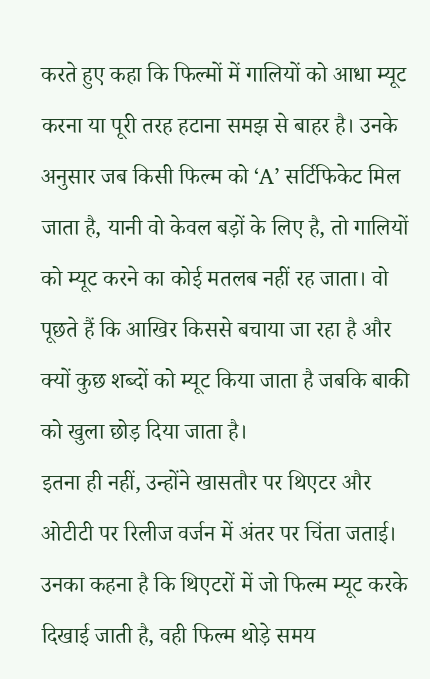करते हुए कहा कि फिल्मों में गालियों को आधा म्यूट करना या पूरी तरह हटाना समझ से बाहर है। उनके अनुसार जब किसी फिल्म को ‘A’ सर्टिफिकेट मिल जाता है, यानी वो केवल बड़ों के लिए है, तो गालियों को म्यूट करने का कोई मतलब नहीं रह जाता। वो पूछते हैं कि आखिर किससे बचाया जा रहा है और क्यों कुछ शब्दों को म्यूट किया जाता है जबकि बाकी को खुला छोड़ दिया जाता है।
इतना ही नहीं, उन्होंने खासतौर पर थिएटर और ओटीटी पर रिलीज वर्जन में अंतर पर चिंता जताई। उनका कहना है कि थिएटरों में जो फिल्म म्यूट करके दिखाई जाती है, वही फिल्म थोड़े समय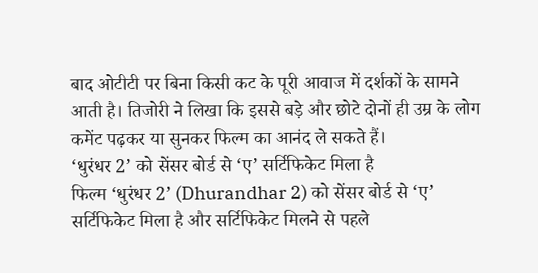बाद ओटीटी पर बिना किसी कट के पूरी आवाज में दर्शकों के सामने आती है। तिजोरी ने लिखा कि इससे बड़े और छोटे दोनों ही उम्र के लोग कमेंट पढ़कर या सुनकर फिल्म का आनंद ले सकते हैं।
‘धुरंधर 2’ को सेंसर बोर्ड से ‘ए’ सर्टिफिकेट मिला है
फिल्म ‘धुरंधर 2’ (Dhurandhar 2) को सेंसर बोर्ड से ‘ए’ सर्टिफिकेट मिला है और सर्टिफिकेट मिलने से पहले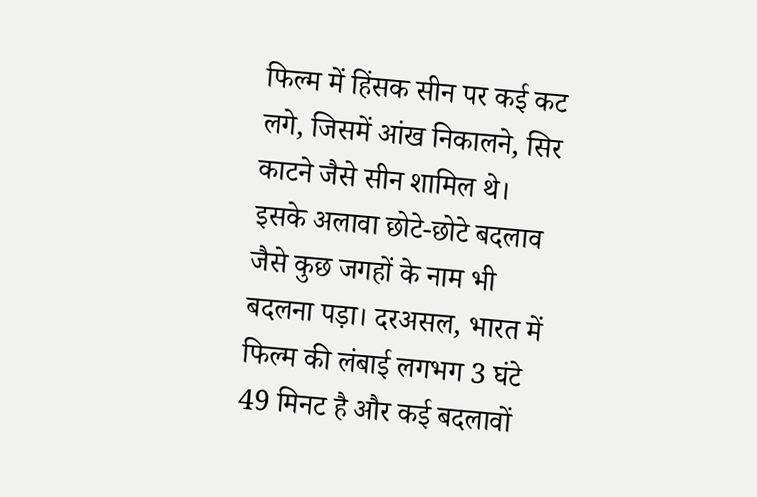फिल्म में हिंसक सीन पर कई कट लगे, जिसमें आंख निकालने, सिर काटने जैसे सीन शामिल थे। इसके अलावा छोटे-छोटे बदलाव जैसे कुछ जगहों के नाम भी बदलना पड़ा। दरअसल, भारत में फिल्म की लंबाई लगभग 3 घंटे 49 मिनट है और कई बदलावों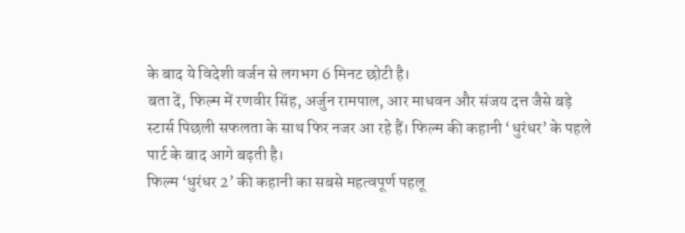के बाद ये विदेशी वर्जन से लगभग 6 मिनट छोटी है।
बता दें, फिल्म में रणवीर सिंह, अर्जुन रामपाल, आर माधवन और संजय दत्त जैसे बड़े स्टार्स पिछली सफलता के साथ फिर नजर आ रहे हैं। फिल्म की कहानी ‘धुरंधर’ के पहले पार्ट के बाद आगे बढ़ती है।
फिल्म ‘धुरंधर 2’ की कहानी का सबसे महत्वपूर्ण पहलू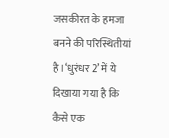जसकीरत के हमजा बनने की परिस्थितीयां है।‘धुरंधर 2’ में ये दिखाया गया है कि कैसे एक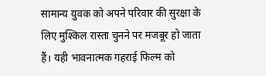सामान्य युवक को अपने परिवार की सुरक्षा के लिए मुश्किल रास्ता चुनने पर मजबूर हो जाता हैं। यही भावनात्मक गहराई फिल्म को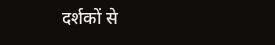दर्शकों से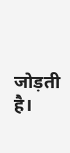जोड़ती है।